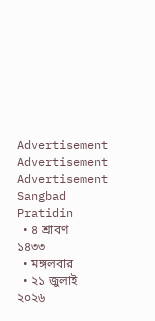Advertisement
Advertisement
Advertisement
Sangbad Pratidin
  • ৪ শ্রাবণ ১৪৩৩
  • মঙ্গলবার
  • ২১ জুলাই ২০২৬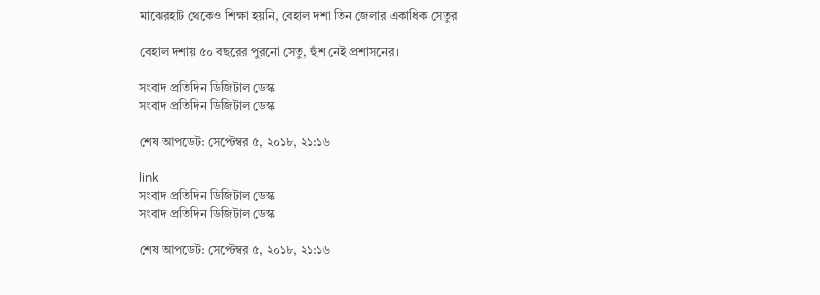মাঝেরহাট থেকেও শিক্ষা হয়নি, বেহাল দশা তিন জেলার একাধিক সেতুর

বেহাল দশায় ৫০ বছরের পুরনো সেতু, হুঁশ নেই প্রশাসনের।

সংবাদ প্রতিদিন ডিজিটাল ডেস্ক
সংবাদ প্রতিদিন ডিজিটাল ডেস্ক

শেষ আপডেট: সেপ্টেম্বর ৫, ২০১৮, ২১:১৬

link
সংবাদ প্রতিদিন ডিজিটাল ডেস্ক
সংবাদ প্রতিদিন ডিজিটাল ডেস্ক

শেষ আপডেট: সেপ্টেম্বর ৫, ২০১৮, ২১:১৬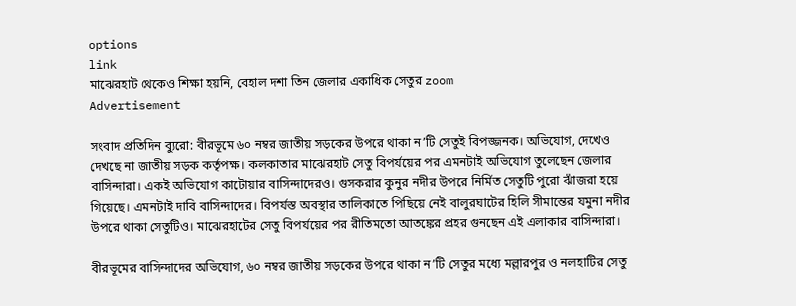options
link
মাঝেরহাট থেকেও শিক্ষা হয়নি, বেহাল দশা তিন জেলার একাধিক সেতুর zoom
Advertisement

সংবাদ প্রতিদিন ব্যুরো: বীরভূমে ৬০ নম্বর জাতীয় সড়কের উপরে থাকা ন’টি সেতুই বিপজ্জনক। অভিযোগ, দেখেও দেখছে না জাতীয় সড়ক কর্তৃপক্ষ। কলকাতার মাঝেরহাট সেতু বিপর্যয়ের পর এমনটাই অভিযোগ তুলেছেন জেলার বাসিন্দারা। একই অভিযোগ কাটোয়ার বাসিন্দাদেরও। গুসকরার কুনুর নদীর উপরে নির্মিত সেতুটি পুরো ঝাঁজরা হয়ে গিয়েছে। এমনটাই দাবি বাসিন্দাদের। বিপর্যস্ত অবস্থার তালিকাতে পিছিয়ে নেই বালুরঘাটের হিলি সীমান্তের যমুনা নদীর উপরে থাকা সেতুটিও। মাঝেরহাটের সেতু বিপর্যয়ের পর রীতিমতো আতঙ্কের প্রহর গুনছেন এই এলাকার বাসিন্দারা।

বীরভূমের বাসিন্দাদের অভিযোগ, ৬০ নম্বর জাতীয় সড়কের উপরে থাকা ন’টি সেতুর মধ্যে মল্লারপুর ও নলহাটির সেতু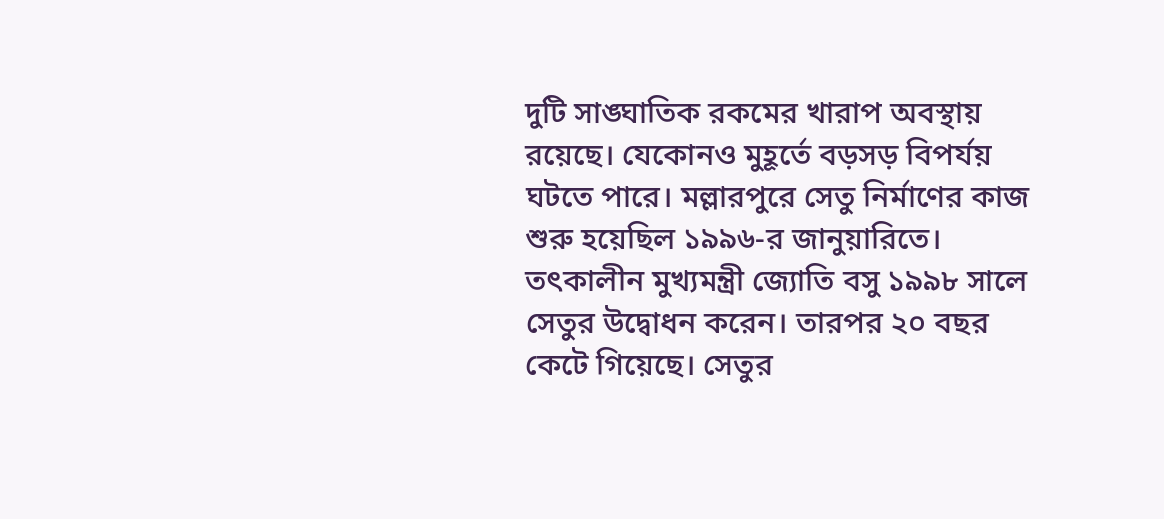দুটি সাঙ্ঘাতিক রকমের খারাপ অবস্থায় রয়েছে। যেকোনও মুহূর্তে বড়সড় বিপর্যয় ঘটতে পারে। মল্লারপুরে সেতু নির্মাণের কাজ শুরু হয়েছিল ১৯৯৬-র জানুয়ারিতে। তৎকালীন মুখ্যমন্ত্রী জ্যোতি বসু ১৯৯৮ সালে সেতুর উদ্বোধন করেন। তারপর ২০ বছর কেটে গিয়েছে। সেতুর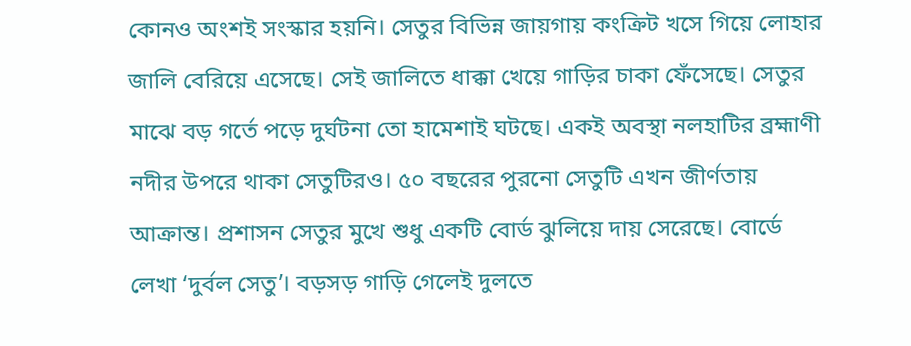কোনও অংশই সংস্কার হয়নি। সেতুর বিভিন্ন জায়গায় কংক্রিট খসে গিয়ে লোহার জালি বেরিয়ে এসেছে। সেই জালিতে ধাক্কা খেয়ে গাড়ির চাকা ফেঁসেছে। সেতুর মাঝে বড় গর্তে পড়ে দুর্ঘটনা তো হামেশাই ঘটছে। একই অবস্থা নলহাটির ব্রহ্মাণী নদীর উপরে থাকা সেতুটিরও। ৫০ বছরের পুরনো সেতুটি এখন জীর্ণতায় আক্রান্ত। প্রশাসন সেতুর মুখে শুধু একটি বোর্ড ঝুলিয়ে দায় সেরেছে। বোর্ডে লেখা ‘দুর্বল সেতু’। বড়সড় গাড়ি গেলেই দুলতে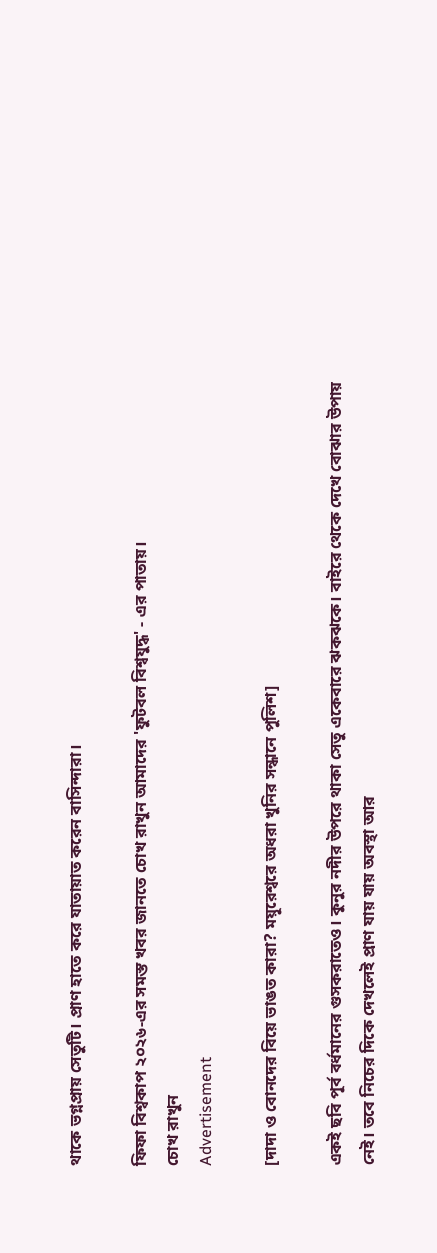থাকে ভগ্নপ্রায় সেতুটি। প্রাণ হাতে করে যাতায়াত করেন বাসিন্দারা।

ফিফা বিশ্বকাপ ২০২৬-এর সমস্ত খবর জানতে চোখ রাখুন আমাদের 'ফুটবল বিশ্বযুদ্ধ' - এর পাতায়।
চোখ রাখুন
Advertisement

[দাদা ও বোনদের বিয়ে ভাঙত কারা? ময়ূরেশ্বরে অধরা খুনির সন্ধানে পুলিশ]

একই ছবি পূর্ব বর্ধমানের গুসকরাতেও। কুনুর নদীর উপরে থাকা সেতু একেবারে ঝকঝকে। বাইরে থেকে দেখে বোঝার উপায় নেই। তবে নিচের দিকে দেখলেই প্রাণ যায় যায় অবস্থা আর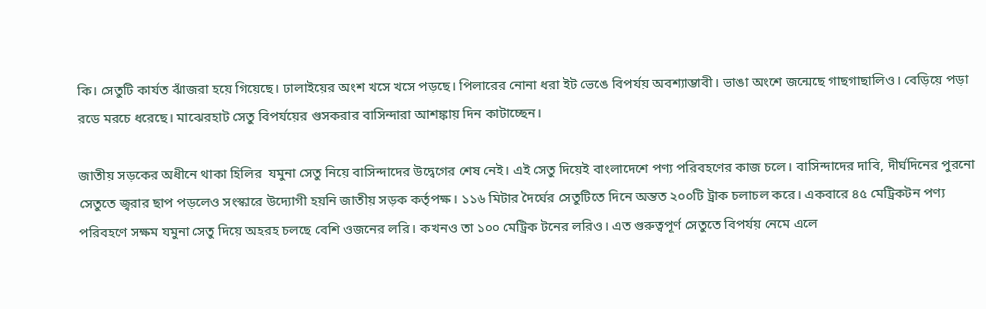কি। সেতুটি কার্যত ঝাঁজরা হয়ে গিয়েছে। ঢালাইয়ের অংশ খসে খসে পড়ছে। পিলারের নোনা ধরা ইট ভেঙে বিপর্যয় অবশ্যাম্ভাবী। ভাঙা অংশে জন্মেছে গাছগাছালিও। বেড়িয়ে পড়া রডে মরচে ধরেছে। মাঝেরহাট সেতু বিপর্যয়ের গুসকরার বাসিন্দারা আশঙ্কায় দিন কাটাচ্ছেন।

জাতীয় সড়কের অধীনে থাকা হিলির  যমুনা সেতু নিয়ে বাসিন্দাদের উদ্বেগের শেষ নেই। এই সেতু দিয়েই বাংলাদেশে পণ্য পরিবহণের কাজ চলে। বাসিন্দাদের দাবি, দীর্ঘদিনের পুরনো সেতুতে জ্বরার ছাপ পড়লেও সংস্কারে উদ্যোগী হয়নি জাতীয় সড়ক কর্তৃপক্ষ। ১১৬ মিটার দৈর্ঘের সেতুটিতে দিনে অন্তত ২০০টি ট্রাক চলাচল করে। একবারে ৪৫ মেট্রিকটন পণ্য পরিবহণে সক্ষম যমুনা সেতু দিয়ে অহরহ চলছে বেশি ওজনের লরি। কখনও তা ১০০ মেট্রিক টনের লরিও। এত গুরুত্বপূর্ণ সেতুতে বিপর্যয় নেমে এলে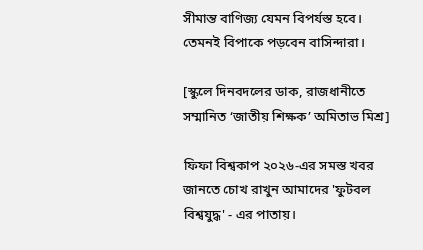সীমান্ত বাণিজ্য যেমন বিপর্যস্ত হবে। তেমনই বিপাকে পড়বেন বাসিন্দারা।

[স্কুলে দিনবদলের ডাক, রাজধানীতে সম্মানিত ‘জাতীয় শিক্ষক’ অমিতাভ মিশ্র]

ফিফা বিশ্বকাপ ২০২৬-এর সমস্ত খবর জানতে চোখ রাখুন আমাদের 'ফুটবল বিশ্বযুদ্ধ' - এর পাতায়।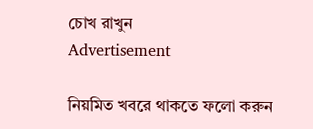চোখ রাখুন
Advertisement

নিয়মিত খবরে থাকতে ফলো করুন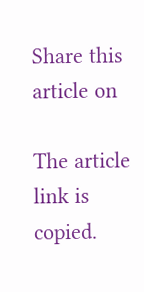Share this article on

The article link is copied.